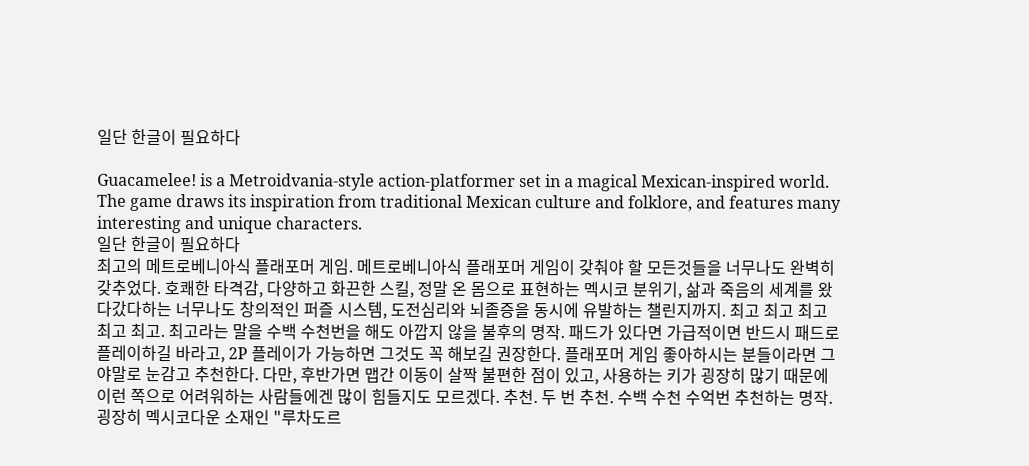일단 한글이 필요하다

Guacamelee! is a Metroidvania-style action-platformer set in a magical Mexican-inspired world. The game draws its inspiration from traditional Mexican culture and folklore, and features many interesting and unique characters.
일단 한글이 필요하다
최고의 메트로베니아식 플래포머 게임. 메트로베니아식 플래포머 게임이 갖춰야 할 모든것들을 너무나도 완벽히 갖추었다. 호쾌한 타격감, 다양하고 화끈한 스킬, 정말 온 몸으로 표현하는 멕시코 분위기, 삶과 죽음의 세계를 왔다갔다하는 너무나도 창의적인 퍼즐 시스템, 도전심리와 뇌졸증을 동시에 유발하는 챌린지까지. 최고 최고 최고 최고 최고. 최고라는 말을 수백 수천번을 해도 아깝지 않을 불후의 명작. 패드가 있다면 가급적이면 반드시 패드로 플레이하길 바라고, 2P 플레이가 가능하면 그것도 꼭 해보길 권장한다. 플래포머 게임 좋아하시는 분들이라면 그야말로 눈감고 추천한다. 다만, 후반가면 맵간 이동이 살짝 불편한 점이 있고, 사용하는 키가 굉장히 많기 때문에 이런 쪽으로 어려워하는 사람들에겐 많이 힘들지도 모르겠다. 추천. 두 번 추천. 수백 수천 수억번 추천하는 명작.
굉장히 멕시코다운 소재인 "루차도르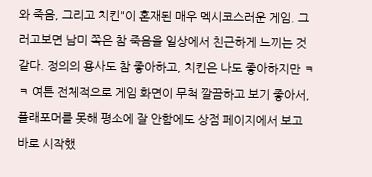와 죽음, 그리고 치킨"이 혼재된 매우 멕시코스러운 게임. 그러고보면 남미 쪽은 참 죽음을 일상에서 친근하게 느끼는 것 같다. 정의의 용사도 참 좋아하고, 치킨은 나도 좋아하지만 ㅋㅋ 여튼 전체적으로 게임 화면이 무척 깔끔하고 보기 좋아서, 플래포머를 못해 평소에 잘 안함에도 상점 페이지에서 보고 바로 시작했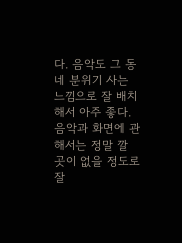다. 음악도 그 동네 분위기 사는 느낌으로 잘 배치해서 아주 좋다. 음악과 화면에 관해서는 정말 깔 곳이 없을 정도로 잘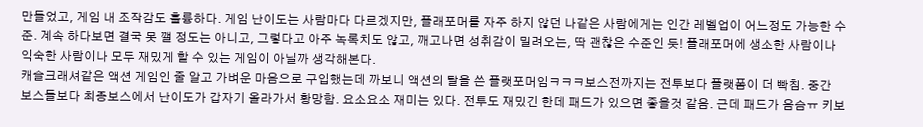만들었고, 게임 내 조작감도 훌륭하다. 게임 난이도는 사람마다 다르겠지만, 플래포머를 자주 하지 않던 나같은 사람에게는 인간 레벨업이 어느정도 가능한 수준. 계속 하다보면 결국 못 깰 정도는 아니고, 그렇다고 아주 녹록치도 않고, 깨고나면 성취감이 밀려오는, 딱 괜찮은 수준인 듯! 플래포머에 생소한 사람이나 익숙한 사람이나 모두 재밌게 할 수 있는 게임이 아닐까 생각해본다.
캐슬크래셔같은 액션 게임인 줄 알고 가벼운 마음으로 구입했는데 까보니 액션의 탈을 쓴 플랫포머임ㅋㅋㅋ보스전까지는 전투보다 플랫폼이 더 빡침. 중간 보스들보다 최종보스에서 난이도가 갑자기 올라가서 황망함. 요소요소 재미는 있다. 전투도 재밌긴 한데 패드가 있으면 좋을것 같음. 근데 패드가 음슴ㅠ 키보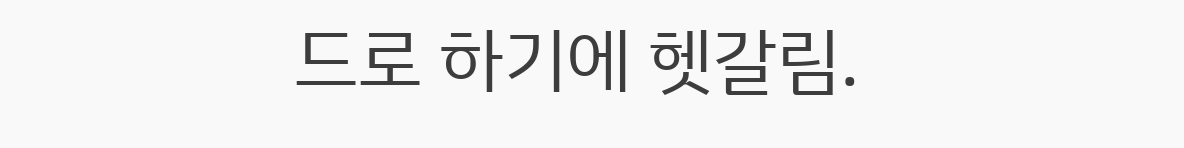드로 하기에 헷갈림.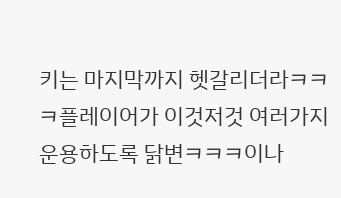키는 마지막까지 헷갈리더라ㅋㅋㅋ플레이어가 이것저것 여러가지 운용하도록 닭변ㅋㅋㅋ이나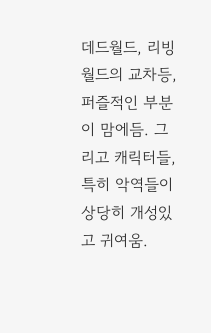데드월드, 리빙월드의 교차등, 퍼즐적인 부분이 맘에듬. 그리고 캐릭터들, 특히 악역들이 상당히 개성있고 귀여움.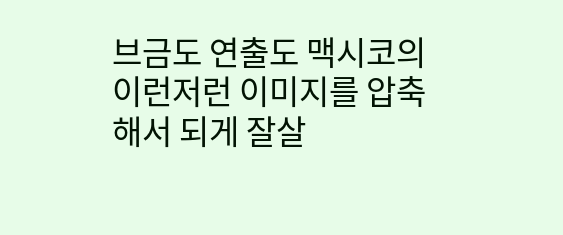브금도 연출도 맥시코의 이런저런 이미지를 압축해서 되게 잘살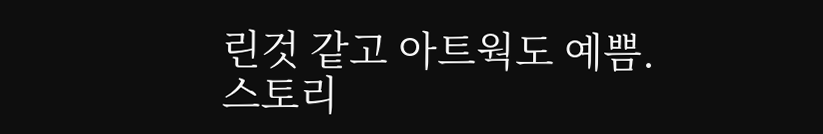린것 같고 아트웍도 예쁨.
스토리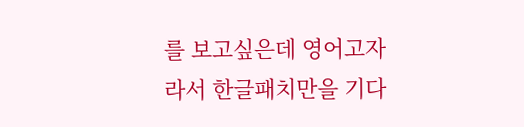를 보고싶은데 영어고자라서 한글패치만을 기다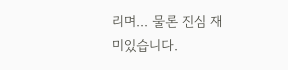리며... 물론 진심 재미있습니다.